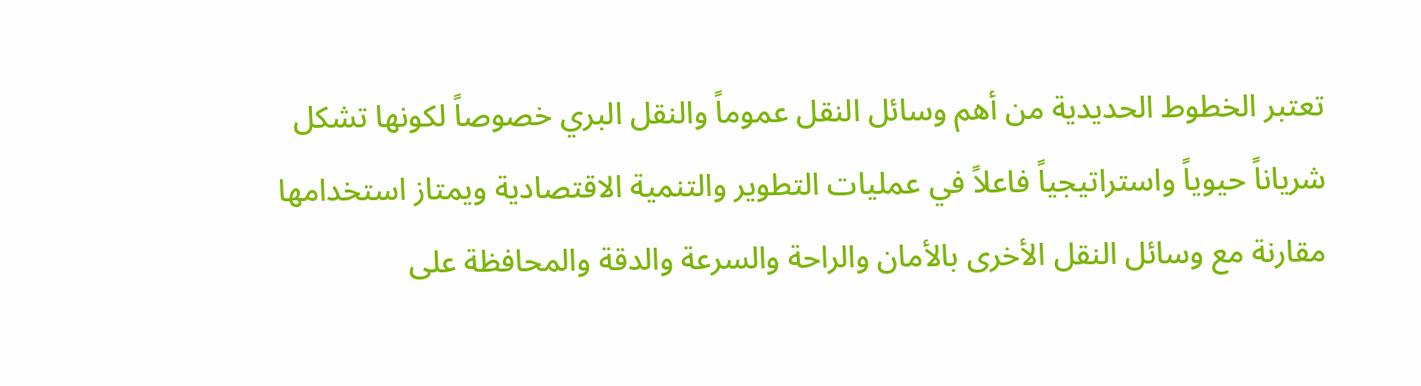تعتبر الخطوط الحديدية من أهم وسائل النقل عموماً والنقل البري خصوصاً لكونها تشكل شرياناً حيوياً واستراتيجياً فاعلاً في عمليات التطوير والتنمية الاقتصادية ويمتاز استخدامها مقارنة مع وسائل النقل الأخرى بالأمان والراحة والسرعة والدقة والمحافظة على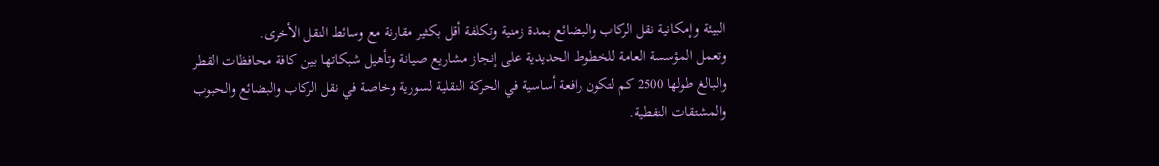البيئة وإمكانية نقل الركاب والبضائع بمدة زمنية وتكلفة أقل بكثير مقارنة مع وسائط النقل الأخرى.
وتعمل المؤسسة العامة للخطوط الحديدية على إنجاز مشاريع صيانة وتأهيل شبكاتها بين كافة محافظات القطر والبالغ طولها 2500 كم لتكون رافعة أساسية في الحركة النقلية لسورية وخاصة في نقل الركاب والبضائع والحبوب والمشتقات النفطية.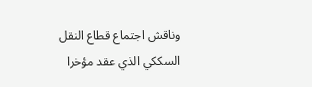وناقش اجتماع قطاع النقل السككي الذي عقد مؤخرا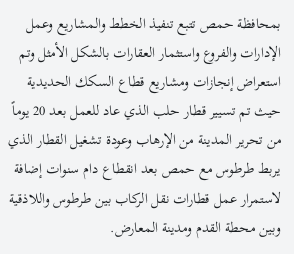بمحافظة حمص تتبع تنفيذ الخطط والمشاريع وعمل الإدارات والفروع واستثمار العقارات بالشكل الأمثل وتم استعراض إنجازات ومشاريع قطاع السكك الحديدية حيث تم تسيير قطار حلب الذي عاد للعمل بعد 20 يوماً من تحرير المدينة من الإرهاب وعودة تشغيل القطار الذي يربط طرطوس مع حمص بعد انقطاع دام سنوات إضافة لاستمرار عمل قطارات نقل الركاب بين طرطوس واللاذقية وبين محطة القدم ومدينة المعارض.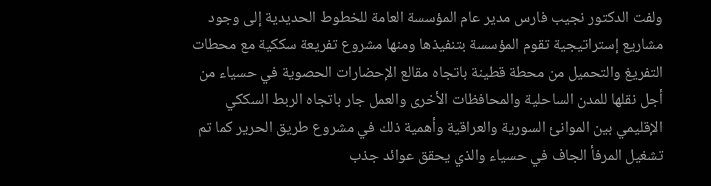ولفت الدكتور نجيب فارس مدير عام المؤسسة العامة للخطوط الحديدية إلى وجود مشاريع إستراتيجية تقوم المؤسسة بتنفيذها ومنها مشروع تفريعة سككية مع محطات التفريغ والتحميل من محطة قطينة باتجاه مقالع الإحضارات الحصوية في حسياء من أجل نقلها للمدن الساحلية والمحافظات الأخرى والعمل جار باتجاه الربط السككي الإقليمي بين الموانئ السورية والعراقية وأهمية ذلك في مشروع طريق الحرير كما تم تشغيل المرفأ الجاف في حسياء والذي يحقق عوائد جذب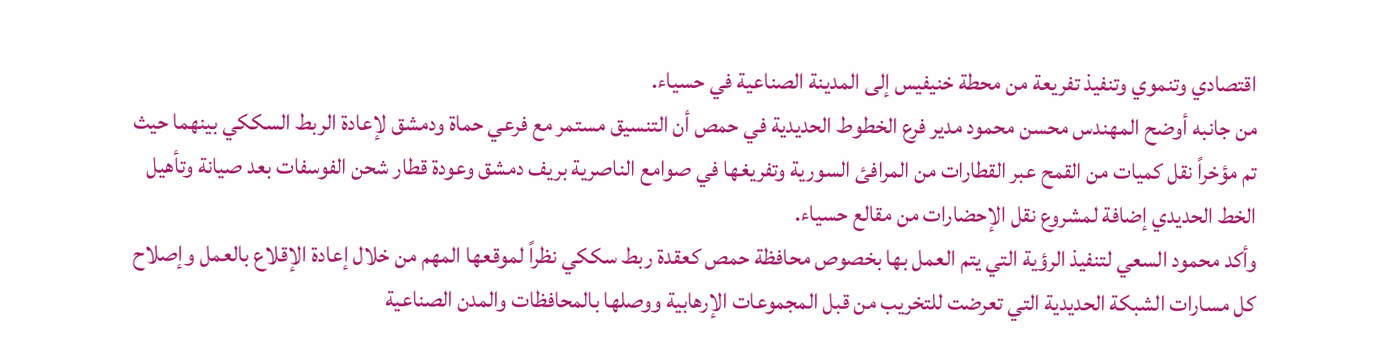اقتصادي وتنموي وتنفيذ تفريعة من محطة خنيفيس إلى المدينة الصناعية في حسياء.
من جانبه أوضح المهندس محسن محمود مدير فرع الخطوط الحديدية في حمص أن التنسيق مستمر مع فرعي حماة ودمشق لإعادة الربط السككي بينهما حيث تم مؤخراً نقل كميات من القمح عبر القطارات من المرافئ السورية وتفريغها في صوامع الناصرية بريف دمشق وعودة قطار شحن الفوسفات بعد صيانة وتأهيل الخط الحديدي إضافة لمشروع نقل الإحضارات من مقالع حسياء.
وأكد محمود السعي لتنفيذ الرؤية التي يتم العمل بها بخصوص محافظة حمص كعقدة ربط سككي نظراً لموقعها المهم من خلال إعادة الإقلاع بالعمل وإصلاح كل مسارات الشبكة الحديدية التي تعرضت للتخريب من قبل المجموعات الإرهابية ووصلها بالمحافظات والمدن الصناعية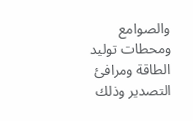والصوامع ومحطات توليد الطاقة ومرافئ التصدير وذلك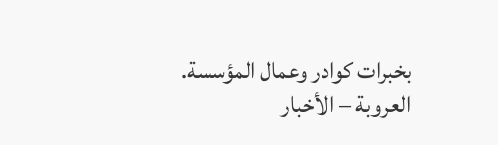بخبرات كوادر وعمال المؤسسة.
العروبة – الأخبار